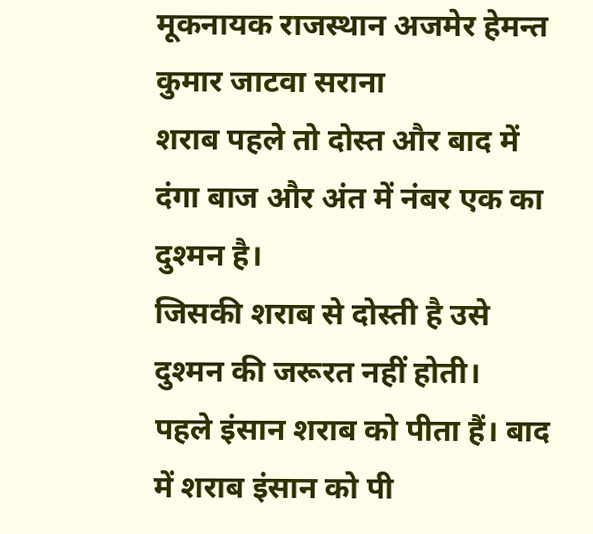मूकनायक राजस्थान अजमेर हेमन्त कुमार जाटवा सराना
शराब पहले तो दोस्त और बाद में दंगा बाज और अंत में नंबर एक का दुश्मन है।
जिसकी शराब से दोस्ती है उसे दुश्मन की जरूरत नहीं होती।
पहले इंसान शराब को पीता हैं। बाद में शराब इंसान को पी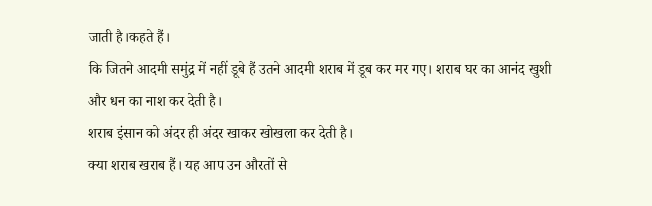जाती है।कहते हैं।
कि जितने आदमी समुंद्र में नहीं डूबे हैं उतने आदमी शराब में डूब कर मर गए। शराब घर का आनंद खुशी और धन का नाश कर देती है।
शराब इंसान को अंदर ही अंदर खाकर खोखला कर देती है।
क्या शराब खराब हैं। यह आप उन औरतों से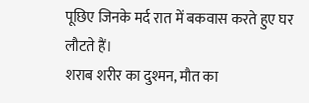पूछिए जिनके मर्द रात में बकवास करते हुए घर लौटते हैं।
शराब शरीर का दुश्मन, मौत का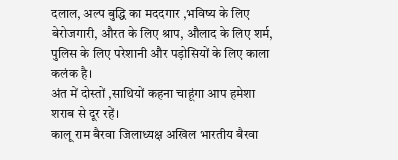दलाल, अल्प बुद्धि का मददगार ,भविष्य के लिए बेरोजगारी, औरत के लिए श्राप, औलाद के लिए शर्म, पुलिस के लिए परेशानी और पड़ोसियों के लिए काला कलंक है।
अंत में दोस्तों ,साथियों कहना चाहूंगा आप हमेशा शराब से दूर रहें।
कालू राम बैरवा जिलाध्यक्ष अखिल भारतीय बैरवा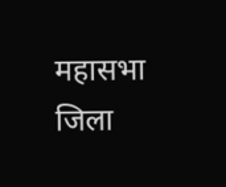महासभा जिला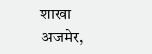शाखा अजमेर,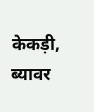केकड़ी, ब्यावर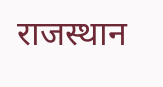राजस्थान